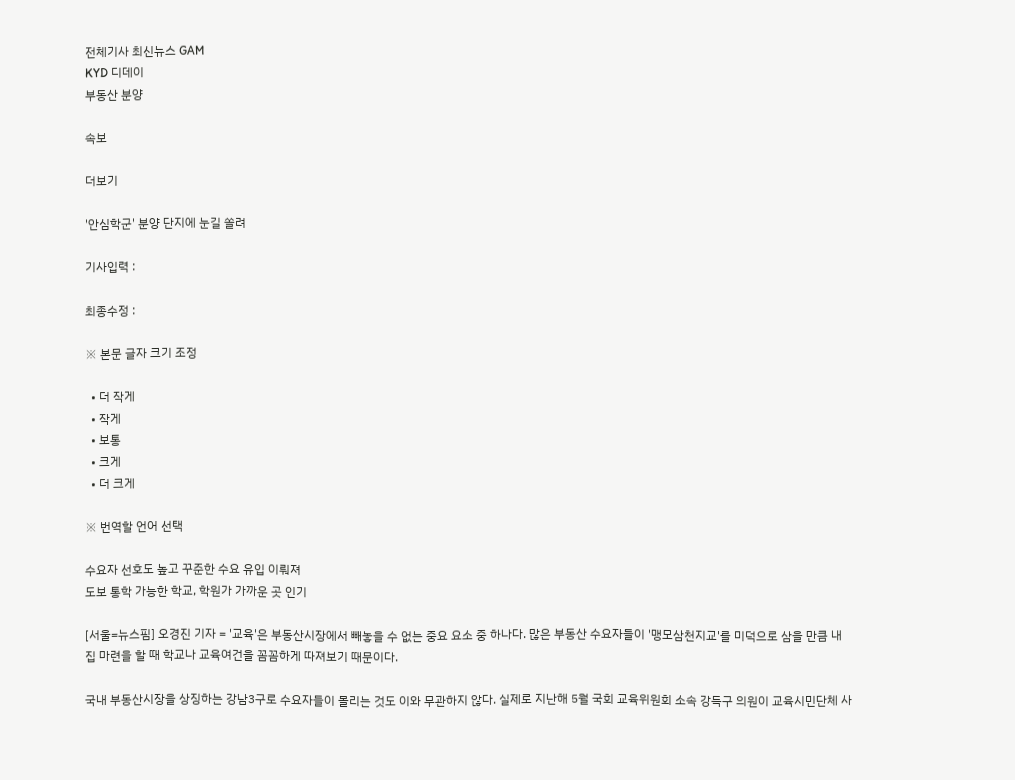전체기사 최신뉴스 GAM
KYD 디데이
부동산 분양

속보

더보기

'안심학군' 분양 단지에 눈길 쏠려

기사입력 :

최종수정 :

※ 본문 글자 크기 조정

  • 더 작게
  • 작게
  • 보통
  • 크게
  • 더 크게

※ 번역할 언어 선택

수요자 선호도 높고 꾸준한 수요 유입 이뤄져
도보 통학 가능한 학교, 학원가 가까운 곳 인기

[서울=뉴스핌] 오경진 기자 = '교육'은 부동산시장에서 빼놓을 수 없는 중요 요소 중 하나다. 많은 부동산 수요자들이 '맹모삼천지교'를 미덕으로 삼을 만큼 내 집 마련을 할 때 학교나 교육여건을 꼼꼼하게 따져보기 때문이다.

국내 부동산시장을 상징하는 강남3구로 수요자들이 몰리는 것도 이와 무관하지 않다. 실제로 지난해 5월 국회 교육위원회 소속 강득구 의원이 교육시민단체 사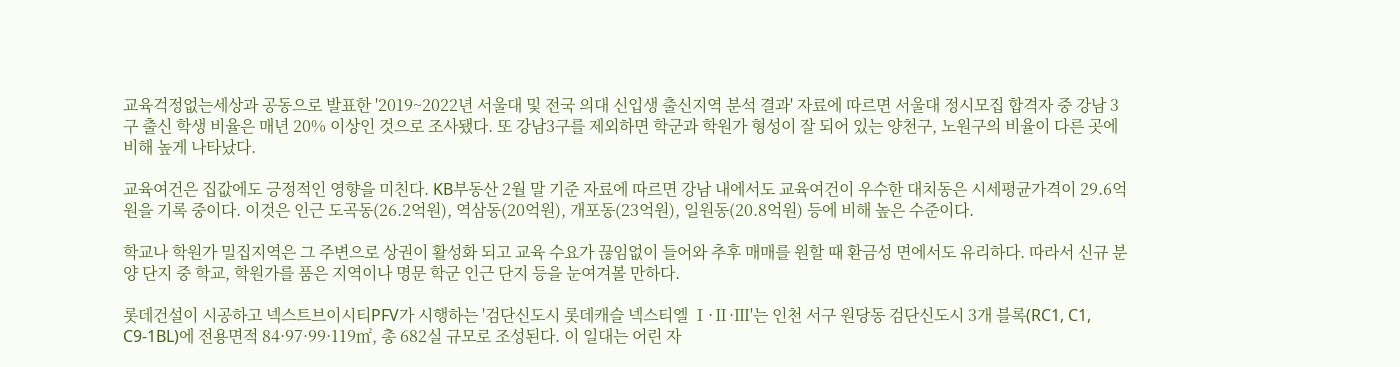교육걱정없는세상과 공동으로 발표한 '2019~2022년 서울대 및 전국 의대 신입생 출신지역 분석 결과' 자료에 따르면 서울대 정시모집 합격자 중 강남 3구 출신 학생 비율은 매년 20% 이상인 것으로 조사됐다. 또 강남3구를 제외하면 학군과 학원가 형성이 잘 되어 있는 양천구, 노원구의 비율이 다른 곳에 비해 높게 나타났다.

교육여건은 집값에도 긍정적인 영향을 미친다. KB부동산 2월 말 기준 자료에 따르면 강남 내에서도 교육여건이 우수한 대치동은 시세평균가격이 29.6억원을 기록 중이다. 이것은 인근 도곡동(26.2억원), 역삼동(20억원), 개포동(23억원), 일원동(20.8억원) 등에 비해 높은 수준이다.

학교나 학원가 밀집지역은 그 주변으로 상권이 활성화 되고 교육 수요가 끊임없이 들어와 추후 매매를 원할 때 환금성 면에서도 유리하다. 따라서 신규 분양 단지 중 학교, 학원가를 품은 지역이나 명문 학군 인근 단지 등을 눈여겨볼 만하다.

롯데건설이 시공하고 넥스트브이시티PFV가 시행하는 '검단신도시 롯데캐슬 넥스티엘 Ⅰ·Ⅱ·Ⅲ'는 인천 서구 원당동 검단신도시 3개 블록(RC1, C1, C9-1BL)에 전용면적 84·97·99·119㎡, 총 682실 규모로 조성된다. 이 일대는 어린 자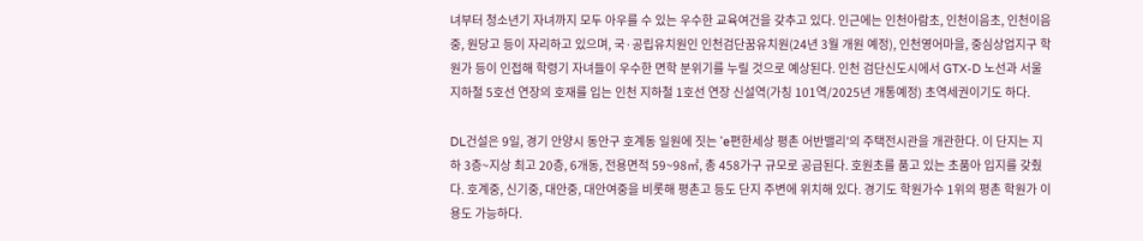녀부터 청소년기 자녀까지 모두 아우를 수 있는 우수한 교육여건을 갖추고 있다. 인근에는 인천아람초, 인천이음초, 인천이음중, 원당고 등이 자리하고 있으며, 국·공립유치원인 인천검단꿈유치원(24년 3월 개원 예정), 인천영어마을, 중심상업지구 학원가 등이 인접해 학령기 자녀들이 우수한 면학 분위기를 누릴 것으로 예상된다. 인천 검단신도시에서 GTX-D 노선과 서울 지하철 5호선 연장의 호재를 입는 인천 지하철 1호선 연장 신설역(가칭 101역/2025년 개통예정) 초역세권이기도 하다.

DL건설은 9일, 경기 안양시 동안구 호계동 일원에 짓는 'e편한세상 평촌 어반밸리'의 주택전시관을 개관한다. 이 단지는 지하 3층~지상 최고 20층, 6개동, 전용면적 59~98㎡, 총 458가구 규모로 공급된다. 호원초를 품고 있는 초품아 입지를 갖췄다. 호계중, 신기중, 대안중, 대안여중을 비롯해 평촌고 등도 단지 주변에 위치해 있다. 경기도 학원가수 1위의 평촌 학원가 이용도 가능하다.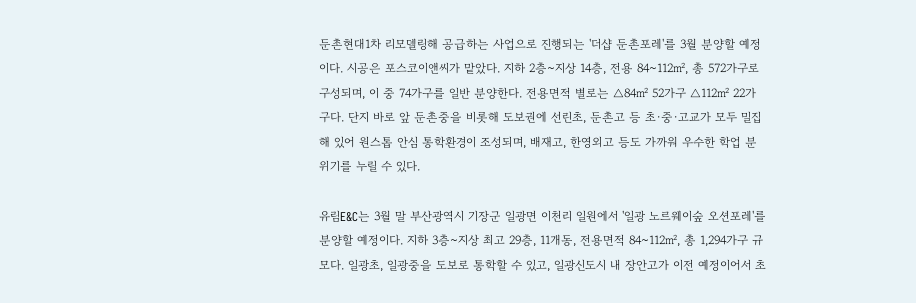둔촌현대1차 리모델링해 공급하는 사업으로 진행되는 '더샵 둔촌포레'를 3월 분양할 예정이다. 시공은 포스코이앤씨가 맡았다. 지하 2층~지상 14층, 전용 84~112㎡, 총 572가구로 구성되며, 이 중 74가구를 일반 분양한다. 전용면적 별로는 △84㎡ 52가구 △112㎡ 22가구다. 단지 바로 앞 둔촌중을 비롯해 도보권에 선린초, 둔촌고 등 초·중·고교가 모두 밀집해 있어 원스톱 안심 통학환경이 조성되며, 배재고, 한영외고 등도 가까워 우수한 학업 분위기를 누릴 수 있다.

유림E&C는 3월 말 부산광역시 기장군 일광면 이천리 일원에서 '일광 노르웨이숲 오션포레'를 분양할 예정이다. 지하 3층~지상 최고 29층, 11개동, 전용면적 84~112㎡, 총 1,294가구 규모다. 일광초, 일광중을 도보로 통학할 수 있고, 일광신도시 내 장안고가 이전 예정이어서 초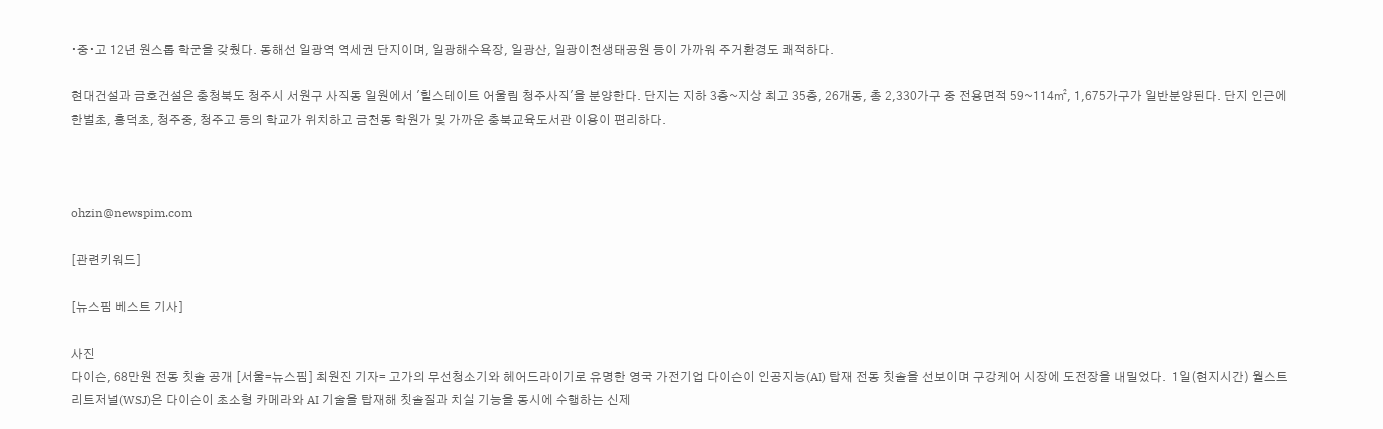∙중∙고 12년 원스톱 학군을 갖췄다. 동해선 일광역 역세권 단지이며, 일광해수욕장, 일광산, 일광이천생태공원 등이 가까워 주거환경도 쾌적하다.

현대건설과 금호건설은 충청북도 청주시 서원구 사직동 일원에서 '힐스테이트 어울림 청주사직'을 분양한다. 단지는 지하 3층~지상 최고 35층, 26개동, 총 2,330가구 중 전용면적 59~114㎡, 1,675가구가 일반분양된다. 단지 인근에 한벌초, 흥덕초, 청주중, 청주고 등의 학교가 위치하고 금천동 학원가 및 가까운 충북교육도서관 이용이 편리하다.



ohzin@newspim.com

[관련키워드]

[뉴스핌 베스트 기사]

사진
다이슨, 68만원 전동 칫솔 공개 [서울=뉴스핌] 최원진 기자= 고가의 무선청소기와 헤어드라이기로 유명한 영국 가전기업 다이슨이 인공지능(AI) 탑재 전동 칫솔을 선보이며 구강케어 시장에 도전장을 내밀었다.  1일(현지시간) 월스트리트저널(WSJ)은 다이슨이 초소형 카메라와 AI 기술을 탑재해 칫솔질과 치실 기능을 동시에 수행하는 신제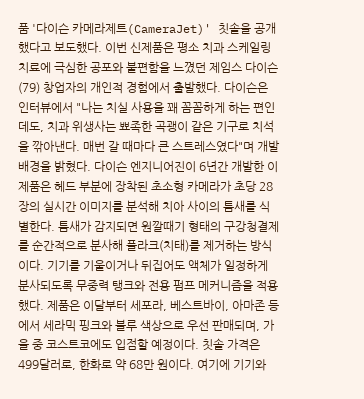품 '다이슨 카메라제트(CameraJet)' 칫솔을 공개했다고 보도했다. 이번 신제품은 평소 치과 스케일링 치료에 극심한 공포와 불편함을 느꼈던 제임스 다이슨(79) 창업자의 개인적 경험에서 출발했다. 다이슨은 인터뷰에서 "나는 치실 사용을 꽤 꼼꼼하게 하는 편인데도, 치과 위생사는 뾰족한 곡괭이 같은 기구로 치석을 깎아낸다. 매번 갈 때마다 큰 스트레스였다"며 개발 배경을 밝혔다. 다이슨 엔지니어진이 6년간 개발한 이 제품은 헤드 부분에 장착된 초소형 카메라가 초당 28장의 실시간 이미지를 분석해 치아 사이의 틈새를 식별한다. 틈새가 감지되면 원깔때기 형태의 구강청결제를 순간적으로 분사해 플라크(치태)를 제거하는 방식이다. 기기를 기울이거나 뒤집어도 액체가 일정하게 분사되도록 무중력 탱크와 전용 펌프 메커니즘을 적용했다. 제품은 이달부터 세포라, 베스트바이, 아마존 등에서 세라믹 핑크와 블루 색상으로 우선 판매되며, 가을 중 코스트코에도 입점할 예정이다. 칫솔 가격은 499달러로, 한화로 약 68만 원이다. 여기에 기기와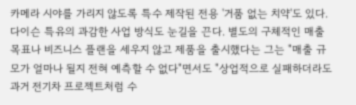카메라 시야를 가리지 않도록 특수 제작된 전용 '거품 없는 치약'도 있다.  다이슨 특유의 과감한 사업 방식도 눈길을 끈다. 별도의 구체적인 매출 목표나 비즈니스 플랜을 세우지 않고 제품을 출시했다는 그는 "매출 규모가 얼마나 될지 전혀 예측할 수 없다"면서도 "상업적으로 실패하더라도 과거 전기차 프로젝트처럼 수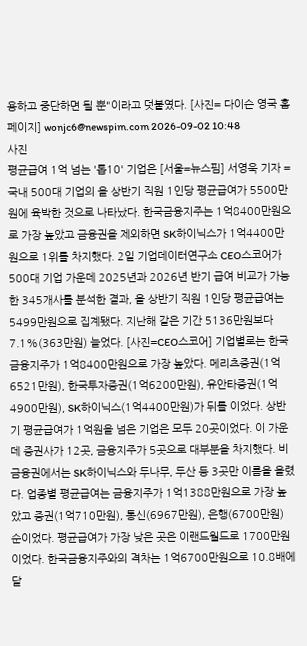용하고 중단하면 될 뿐"이라고 덧붙였다. [사진= 다이슨 영국 홈페이지] wonjc6@newspim.com 2026-09-02 10:48
사진
평균급여 1억 넘는 '톱10' 기업은 [서울=뉴스핌] 서영욱 기자 = 국내 500대 기업의 올 상반기 직원 1인당 평균급여가 5500만원에 육박한 것으로 나타났다. 한국금융지주는 1억8400만원으로 가장 높았고 금융권을 제외하면 SK하이닉스가 1억4400만원으로 1위를 차지했다. 2일 기업데이터연구소 CEO스코어가 500대 기업 가운데 2025년과 2026년 반기 급여 비교가 가능한 345개사를 분석한 결과, 올 상반기 직원 1인당 평균급여는 5499만원으로 집계됐다. 지난해 같은 기간 5136만원보다 7.1%(363만원) 늘었다. [사진=CEO스코어] 기업별로는 한국금융지주가 1억8400만원으로 가장 높았다. 메리츠증권(1억6521만원), 한국투자증권(1억6200만원), 유안타증권(1억4900만원), SK하이닉스(1억4400만원)가 뒤를 이었다. 상반기 평균급여가 1억원을 넘은 기업은 모두 20곳이었다. 이 가운데 증권사가 12곳, 금융지주가 5곳으로 대부분을 차지했다. 비금융권에서는 SK하이닉스와 두나무, 두산 등 3곳만 이름을 올렸다. 업종별 평균급여는 금융지주가 1억1388만원으로 가장 높았고 증권(1억710만원), 통신(6967만원), 은행(6700만원) 순이었다. 평균급여가 가장 낮은 곳은 이랜드월드로 1700만원이었다. 한국금융지주와의 격차는 1억6700만원으로 10.8배에 달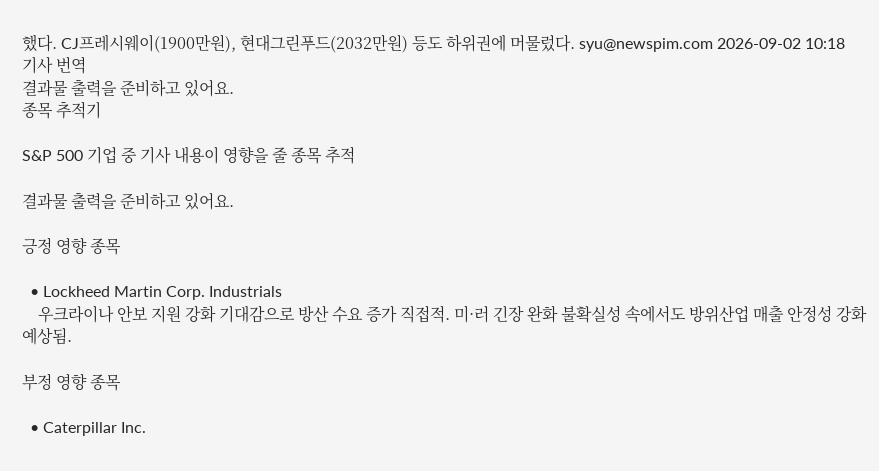했다. CJ프레시웨이(1900만원), 현대그린푸드(2032만원) 등도 하위권에 머물렀다. syu@newspim.com 2026-09-02 10:18
기사 번역
결과물 출력을 준비하고 있어요.
종목 추적기

S&P 500 기업 중 기사 내용이 영향을 줄 종목 추적

결과물 출력을 준비하고 있어요.

긍정 영향 종목

  • Lockheed Martin Corp. Industrials
    우크라이나 안보 지원 강화 기대감으로 방산 수요 증가 직접적. 미·러 긴장 완화 불확실성 속에서도 방위산업 매출 안정성 강화 예상됨.

부정 영향 종목

  • Caterpillar Inc.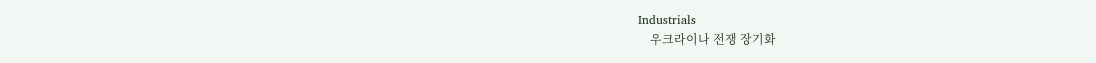Industrials
    우크라이나 전쟁 장기화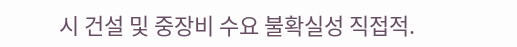시 건설 및 중장비 수요 불확실성 직접적.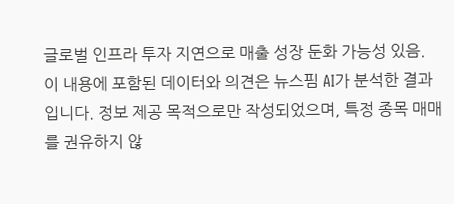글로벌 인프라 투자 지연으로 매출 성장 둔화 가능성 있음.
이 내용에 포함된 데이터와 의견은 뉴스핌 AI가 분석한 결과입니다. 정보 제공 목적으로만 작성되었으며, 특정 종목 매매를 권유하지 않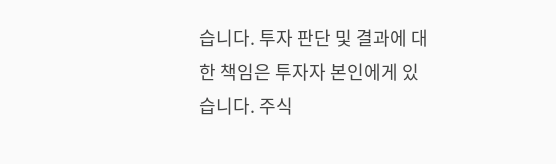습니다. 투자 판단 및 결과에 대한 책임은 투자자 본인에게 있습니다. 주식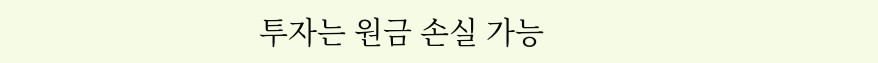투자는 원금 손실 가능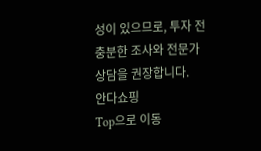성이 있으므로, 투자 전 충분한 조사와 전문가 상담을 권장합니다.
안다쇼핑
Top으로 이동